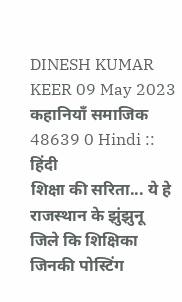DINESH KUMAR KEER 09 May 2023 कहानियाँ समाजिक 48639 0 Hindi :: हिंदी
शिक्षा की सरिता... ये हे राजस्थान के झुंझुनू जिले कि शिक्षिका जिनकी पोस्टिंग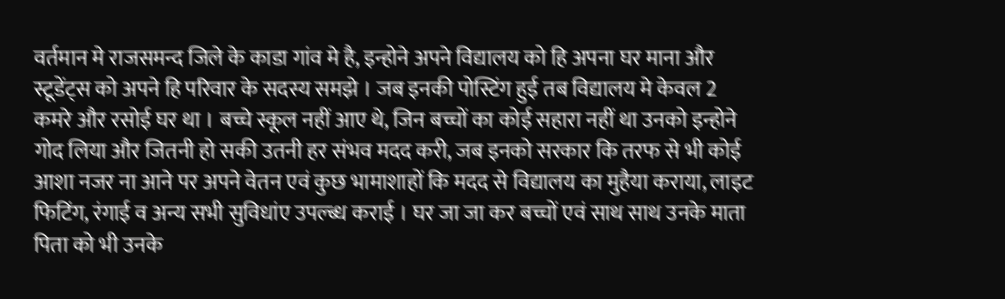वर्तमान मे राजसमन्द जिले के काडा गांव मे है, इन्होने अपने विद्यालय को हि अपना घर माना और स्टूडेंट्स को अपने हि परिवार के सदस्य समझे । जब इनकी पोस्टिंग हुई तब विद्यालय मे केवल 2 कमरे और रसोई घर था । बच्चे स्कूल नहीं आए थे, जिन बच्चों का कोई सहारा नहीं था उनको इन्होने गोद लिया और जितनी हो सकी उतनी हर संभव मदद करी, जब इनको सरकार कि तरफ से भी कोई आशा नजर ना आने पर अपने वेतन एवं कुछ भामाशाहों कि मदद से विद्यालय का मुहैया कराया, लाइट फिटिंग, रंगाई व अन्य सभी सुविधांए उपल्ब्ध कराई । घर जा जा कर बच्चों एवं साथ साथ उनके माता पिता को भी उनके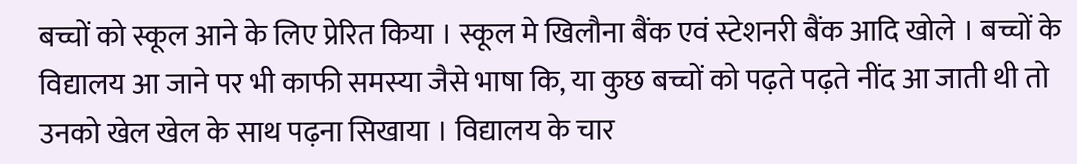बच्चों को स्कूल आने के लिए प्रेरित किया । स्कूल मे खिलौना बैंक एवं स्टेशनरी बैंक आदि खोले । बच्चों के विद्यालय आ जाने पर भी काफी समस्या जैसे भाषा कि, या कुछ बच्चों को पढ़ते पढ़ते नींद आ जाती थी तो उनको खेल खेल के साथ पढ़ना सिखाया । विद्यालय के चार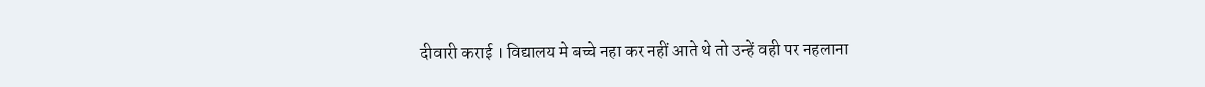दीवारी कराई । विद्यालय मे बच्चे नहा कर नहीं आते थे तो उन्हें वही पर नहलाना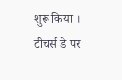शुरू किया । टीचर्स डे पर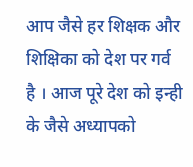आप जैसे हर शिक्षक और शिक्षिका को देश पर गर्व है । आज पूरे देश को इन्ही के जैसे अध्यापको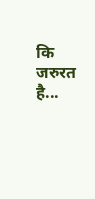कि जरुरत है...